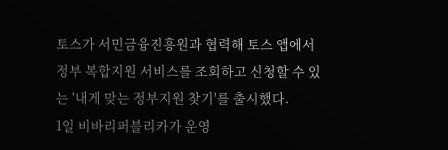토스가 서민금융진흥원과 협력해 토스 앱에서 정부 복합지원 서비스를 조회하고 신청할 수 있는 '내게 맞는 정부지원 찾기'를 출시했다.
1일 비바리퍼블리카가 운영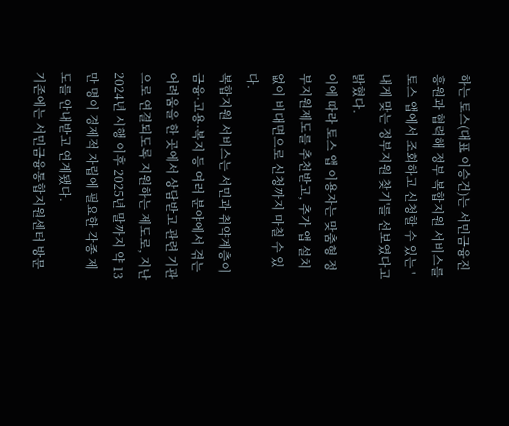하는 토스(대표 이승건)는 서민금융진흥원과 협력해 정부 복합지원 서비스를 토스 앱에서 조회하고 신청할 수 있는 '내게 맞는 정부지원 찾기'를 선보였다고 밝혔다.
이에 따라 토스 앱 이용자는 맞춤형 정부지원제도를 추천받고, 추가 앱 설치 없이 비대면으로 신청까지 마칠 수 있다.
복합지원 서비스는 서민과 취약계층이 금융·고용·복지 등 여러 분야에서 겪는 어려움을 한 곳에서 상담받고 관련 기관으로 연결되도록 지원하는 제도로, 지난 2024년 시행 이후 2025년 말까지 약 13만 명이 경제적 자립에 필요한 각종 제도를 안내받고 연계됐다.
기존에는 서민금융통합지원센터 방문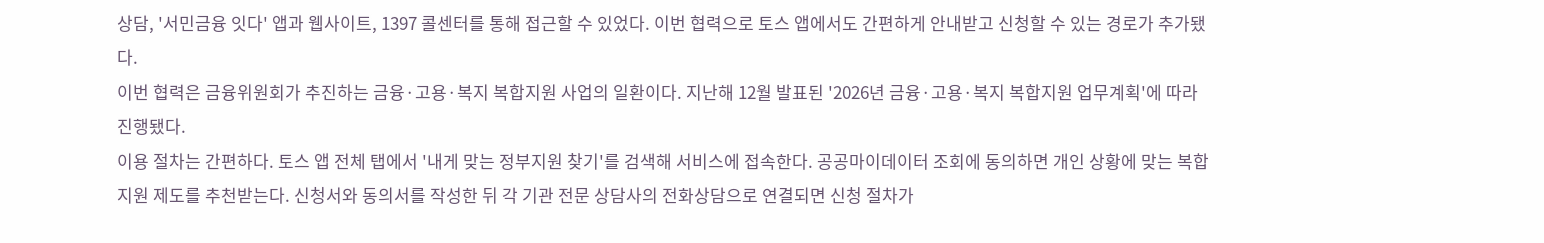상담, '서민금융 잇다' 앱과 웹사이트, 1397 콜센터를 통해 접근할 수 있었다. 이번 협력으로 토스 앱에서도 간편하게 안내받고 신청할 수 있는 경로가 추가됐다.
이번 협력은 금융위원회가 추진하는 금융·고용·복지 복합지원 사업의 일환이다. 지난해 12월 발표된 '2026년 금융·고용·복지 복합지원 업무계획'에 따라 진행됐다.
이용 절차는 간편하다. 토스 앱 전체 탭에서 '내게 맞는 정부지원 찾기'를 검색해 서비스에 접속한다. 공공마이데이터 조회에 동의하면 개인 상황에 맞는 복합지원 제도를 추천받는다. 신청서와 동의서를 작성한 뒤 각 기관 전문 상담사의 전화상담으로 연결되면 신청 절차가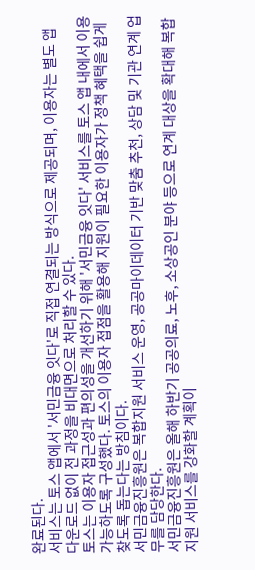완료된다.
서비스는 토스 앱에서 '서민금융 잇다'로 직접 연결되는 방식으로 제공되며, 이용자는 별도 앱 다운로드 없이 전 과정을 비대면으로 처리할 수 있다.
토스는 이용자 접근성과 편의성을 개선하기 위해 '서민금융 잇다' 서비스를 토스 앱 내에서 이용 가능하도록 구성했다. 토스의 이용자 접점을 활용해 지원이 필요한 이용자가 정책 혜택을 쉽게 찾도록 돕는다는 방침이다.
서민금융진흥원은 복합지원 서비스 운영, 공공마이데이터 기반 맞춤 추천, 상담 및 기관 연계 업무를 담당한다.
서민금융진흥원은 올해 하반기 공공의료, 노후, 소상공인 분야 등으로 연계 대상을 확대해 복합지원 서비스를 강화할 계획이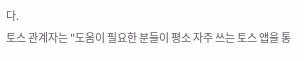다.
토스 관계자는 "도움이 필요한 분들이 평소 자주 쓰는 토스 앱을 통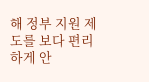해 정부 지원 제도를 보다 편리하게 안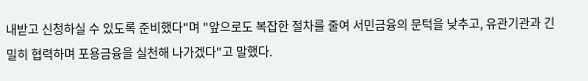내받고 신청하실 수 있도록 준비했다"며 "앞으로도 복잡한 절차를 줄여 서민금융의 문턱을 낮추고, 유관기관과 긴밀히 협력하며 포용금융을 실천해 나가겠다"고 말했다.